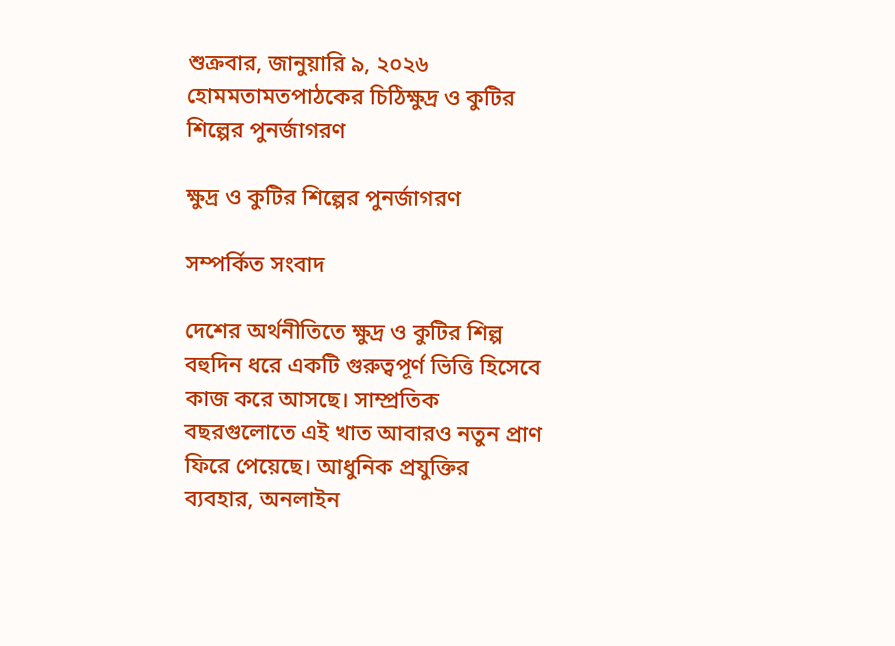শুক্রবার, জানুয়ারি ৯, ২০২৬
হোমমতামতপাঠকের চিঠিক্ষুদ্র ও কুটির শিল্পের পুনর্জাগরণ

ক্ষুদ্র ও কুটির শিল্পের পুনর্জাগরণ

সম্পর্কিত সংবাদ

দেশের অর্থনীতিতে ক্ষুদ্র ও কুটির শিল্প বহুদিন ধরে একটি গুরুত্বপূর্ণ ভিত্তি হিসেবে কাজ করে আসছে। সাম্প্রতিক বছরগুলোতে এই খাত আবারও নতুন প্রাণ ফিরে পেয়েছে। আধুনিক প্রযুক্তির ব্যবহার, অনলাইন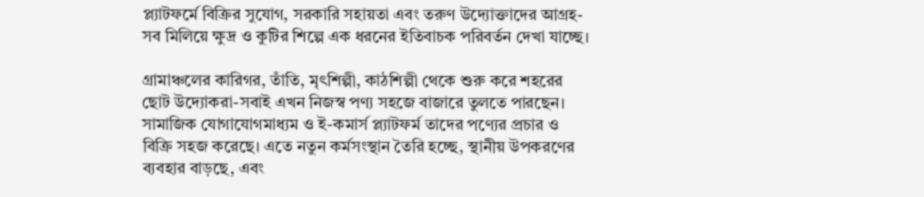প্ল্যাটফর্মে বিক্রির সুযোগ, সরকারি সহায়তা এবং তরুণ উদ্যোক্তাদের আগ্রহ-সব মিলিয়ে ক্ষুদ্র ও কুটির শিল্পে এক ধরনের ইতিবাচক পরিবর্তন দেখা যাচ্ছে।

গ্রামাঞ্চলের কারিগর, তাঁতি, মৃৎশিল্পী, কাঠশিল্পী থেকে শুরু করে শহরের ছোট উদ্যোকরা-সবাই এখন নিজস্ব পণ্য সহজে বাজারে তুলতে পারছেন। সামাজিক যোগাযোগমাধ্যম ও ই-কমার্স প্ল্যাটফর্ম তাদের পণ্যের প্রচার ও বিক্রি সহজ করেছে। এতে নতুন কর্মসংস্থান তৈরি হচ্ছে, স্থানীয় উপকরণের ব্যবহার বাড়ছে, এবং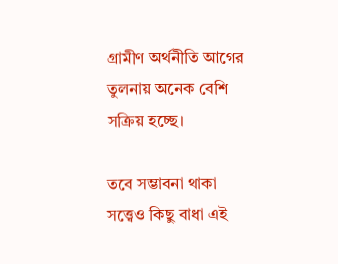গ্রামীণ অর্থনীতি আগের তুলনায় অনেক বেশি সক্রিয় হচ্ছে।

তবে সম্ভাবনা থাকা সত্ত্বেও কিছু বাধা এই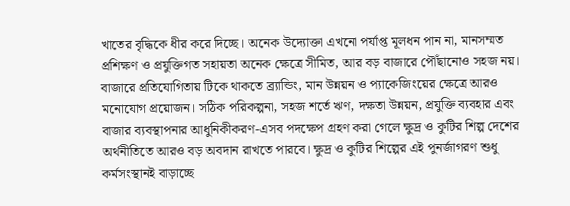খাতের বৃদ্ধিকে ধীর করে দিচ্ছে। অনেক উদ্যোক্তা এখনো পর্যাপ্ত মূলধন পান না, মানসম্মত প্রশিক্ষণ ও প্রযুক্তিগত সহায়তা অনেক ক্ষেত্রে সীমিত, আর বড় বাজারে পৌঁছানোও সহজ নয়। বাজারে প্রতিযোগিতায় টিকে থাকতে ব্র্যান্ডিং, মান উন্নয়ন ও প্যাকেজিংয়ের ক্ষেত্রে আরও মনোযোগ প্রয়োজন। সঠিক পরিকল্পনা, সহজ শর্তে ঋণ, দক্ষতা উন্নয়ন, প্রযুক্তি ব্যবহার এবং বাজার ব্যবস্থাপনার আধুনিকীকরণ-এসব পদক্ষেপ গ্রহণ করা গেলে ক্ষুদ্র ও কুটির শিল্প দেশের অর্থনীতিতে আরও বড় অবদান রাখতে পারবে। ক্ষুদ্র ও কুটির শিল্পের এই পুনর্জাগরণ শুধু কর্মসংস্থানই বাড়াচ্ছে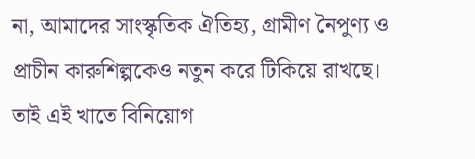না, আমাদের সাংস্কৃতিক ঐতিহ্য, গ্রামীণ নৈপুণ্য ও প্রাচীন কারুশিল্পকেও নতুন করে টিকিয়ে রাখছে। তাই এই খাতে বিনিয়োগ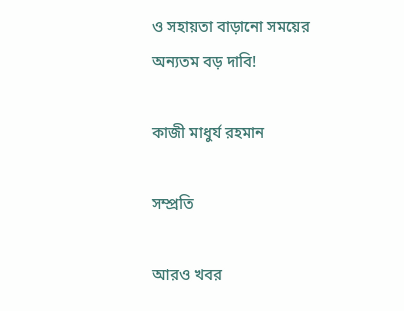ও সহায়তা বাড়ানো সময়ের অন্যতম বড় দাবি!

কাজী মাধুর্য রহমান

সম্প্রতি

আরও খবর